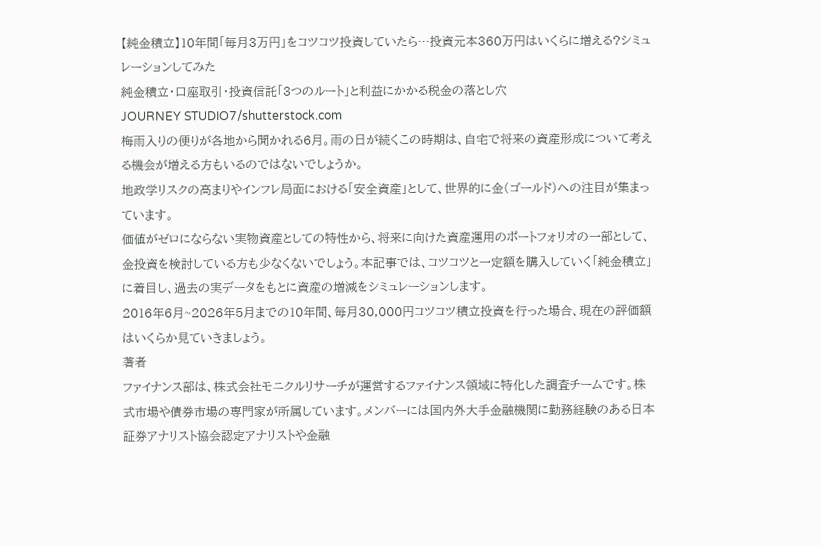【純金積立】10年間「毎月3万円」をコツコツ投資していたら…投資元本360万円はいくらに増える?シミュレーションしてみた
純金積立・口座取引・投資信託「3つのルート」と利益にかかる税金の落とし穴
JOURNEY STUDIO7/shutterstock.com
梅雨入りの便りが各地から聞かれる6月。雨の日が続くこの時期は、自宅で将来の資産形成について考える機会が増える方もいるのではないでしょうか。
地政学リスクの高まりやインフレ局面における「安全資産」として、世界的に金(ゴールド)への注目が集まっています。
価値がゼロにならない実物資産としての特性から、将来に向けた資産運用のポートフォリオの一部として、金投資を検討している方も少なくないでしょう。本記事では、コツコツと一定額を購入していく「純金積立」に着目し、過去の実データをもとに資産の増減をシミュレーションします。
2016年6月~2026年5月までの10年間、毎月30,000円コツコツ積立投資を行った場合、現在の評価額はいくらか見ていきましょう。
著者
ファイナンス部は、株式会社モニクルリサーチが運営するファイナンス領域に特化した調査チームです。株式市場や債券市場の専門家が所属しています。メンバーには国内外大手金融機関に勤務経験のある日本証券アナリスト協会認定アナリストや金融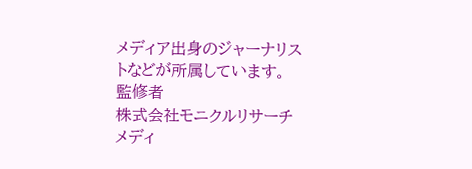メディア出身のジャーナリストなどが所属しています。
監修者
株式会社モニクルリサーチ メディ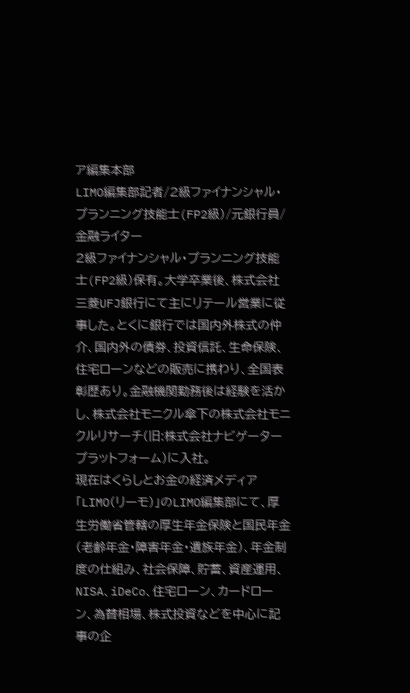ア編集本部
LIMO編集部記者/2級ファイナンシャル・プランニング技能士(FP2級)/元銀行員/金融ライター
2級ファイナンシャル・プランニング技能士(FP2級)保有。大学卒業後、株式会社三菱UFJ銀行にて主にリテール営業に従事した。とくに銀行では国内外株式の仲介、国内外の債券、投資信託、生命保険、住宅ローンなどの販売に携わり、全国表彰歴あり。金融機関勤務後は経験を活かし、株式会社モニクル傘下の株式会社モニクルリサーチ(旧:株式会社ナビゲータープラットフォーム)に入社。
現在はくらしとお金の経済メディア「LIMO(リーモ)」のLIMO編集部にて、厚生労働省管轄の厚生年金保険と国民年金(老齢年金・障害年金・遺族年金)、年金制度の仕組み、社会保障、貯蓄、資産運用、NISA、iDeCo、住宅ローン、カードローン、為替相場、株式投資などを中心に記事の企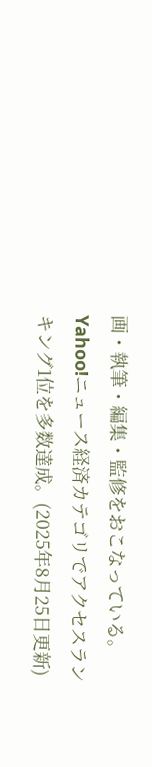画・執筆・編集・監修をおこなっている。Yahoo!ニュース経済カテゴリでアクセスランキング1位を多数達成。(2025年8月25日更新)